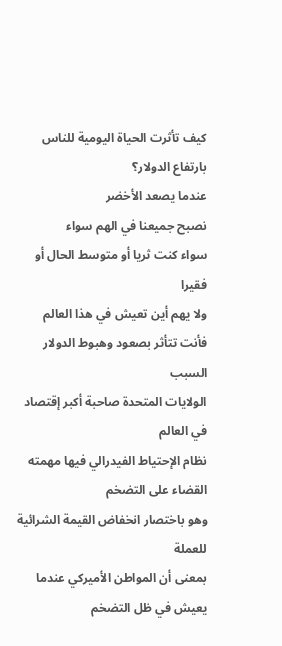كيف تأثرت الحياة اليومية للناس بارتفاع الدولار؟
عندما يصعد الأخضر
نصبح جميعنا في الهم سواء
سواء كنت ثريا أو متوسط الحال أو فقيرا
ولا يهم أين تعيش في هذا العالم
فأنت تتأثر بصعود وهبوط الدولار
السبب
الولايات المتحدة صاحبة أكبر إقتصاد في العالم
نظام الإحتياط الفيدرالي فيها مهمته القضاء على التضخم
وهو باختصار انخفاض القيمة الشرائية للعملة
بمعنى أن المواطن الأميركي عندما يعيش في ظل التضخم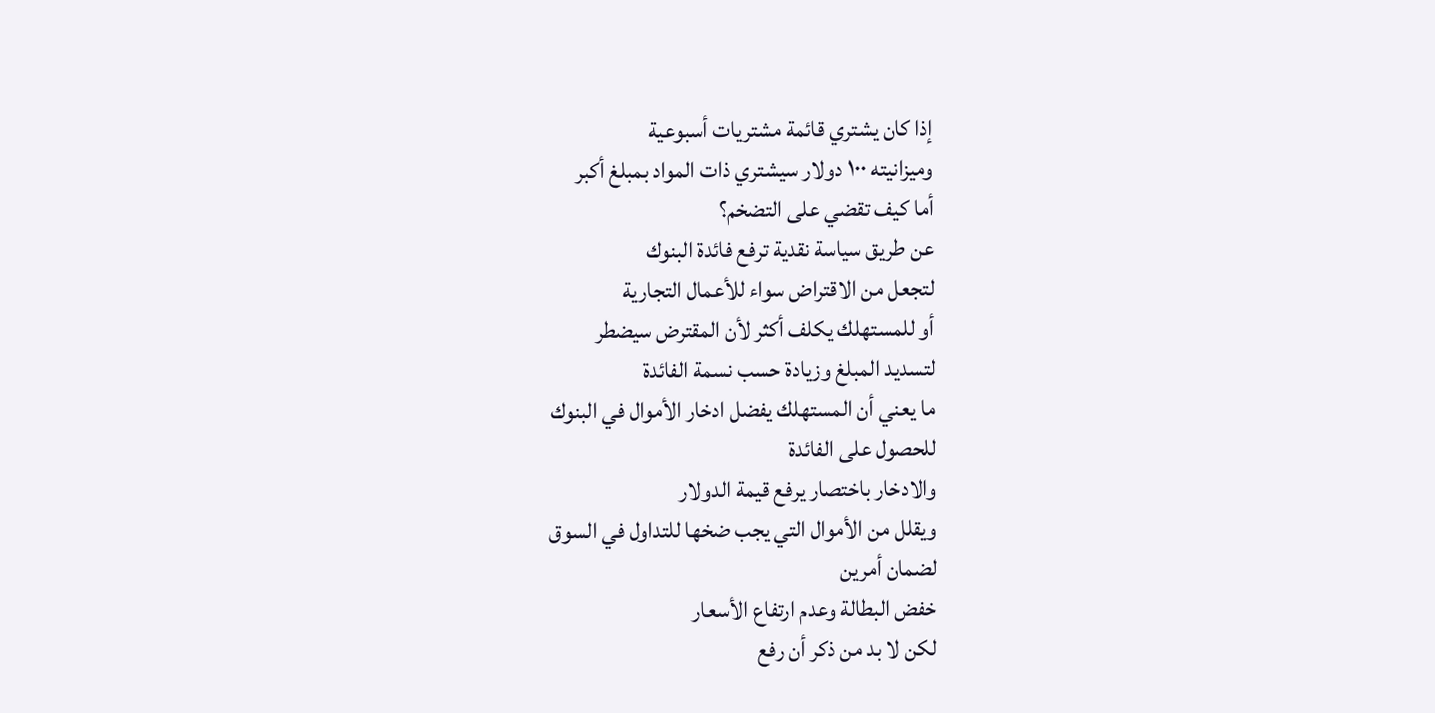إذا كان يشتري قائمة مشتريات أسبوعية
وميزانيته ١٠٠ دولار سيشتري ذات المواد بمبلغ أكبر
أما كيف تقضي على التضخم؟
عن طريق سياسة نقدية ترفع فائدة البنوك
لتجعل من الاقتراض سواء للأعمال التجارية
أو للمستهلك يكلف أكثر لأن المقترض سيضطر
لتسديد المبلغ وزيادة حسب نسمة الفائدة
ما يعني أن المستهلك يفضل ادخار الأموال في البنوك
للحصول على الفائدة
والادخار باختصار يرفع قيمة الدولار
ويقلل من الأموال التي يجب ضخها للتداول في السوق
لضمان أمرين
خفض البطالة وعدم ارتفاع الأسعار
لكن لا بد من ذكر أن رفع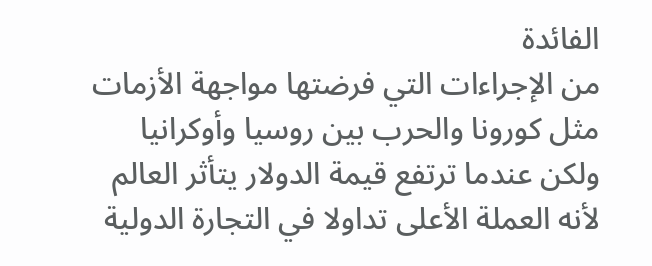الفائدة
من الإجراءات التي فرضتها مواجهة الأزمات
مثل كورونا والحرب بين روسيا وأوكرانيا
ولكن عندما ترتفع قيمة الدولار يتأثر العالم
لأنه العملة الأعلى تداولا في التجارة الدولية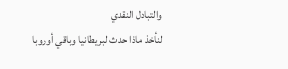والتبادل النقدي
لنأخذ ماذا حدث لبريطانيا وباقي أوروبا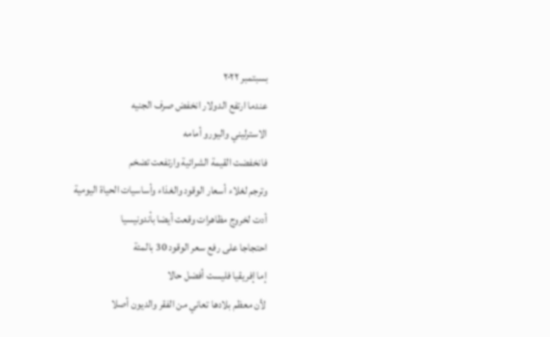بسبتمبر ٢٠٢٢
عندما ارتفع الدولار انخفض صرف الجنيه
الاسترليني واليورو أمامه
فانخفضت القيمة الشرائية وارتفعت تضخم
وترجم لغلاء أسعار الوقود والغذاء وأساسيات الحياة اليومية
أدت لخروج مظاهرات وقعت أيضا بأندونيسيا
احتجاجا على رفع سعر الوقود 30 بالمئة
إما إفريقيا فليست أفضل حالا
لأن معظم بلادها تعاني من الفقر والديون أصلا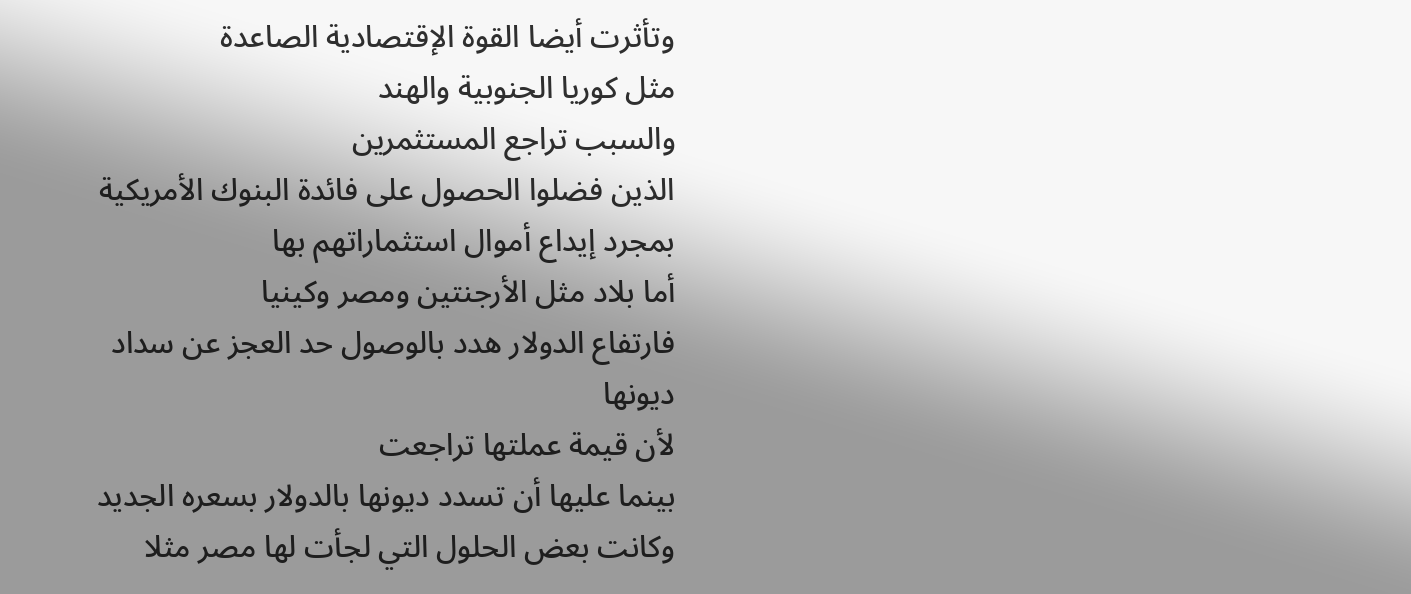وتأثرت أيضا القوة الإقتصادية الصاعدة
مثل كوريا الجنوبية والهند
والسبب تراجع المستثمرين
الذين فضلوا الحصول على فائدة البنوك الأمريكية
بمجرد إيداع أموال استثماراتهم بها
أما بلاد مثل الأرجنتين ومصر وكينيا
فارتفاع الدولار هدد بالوصول حد العجز عن سداد ديونها
لأن قيمة عملتها تراجعت
بينما عليها أن تسدد ديونها بالدولار بسعره الجديد
وكانت بعض الحلول التي لجأت لها مصر مثلا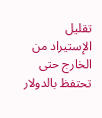تقليل الإستيراد من الخارج حتى تحتفظ بالدولار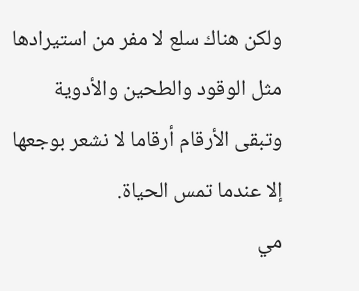ولكن هناك سلع لا مفر من استيرادها
مثل الوقود والطحين والأدوية
وتبقى الأرقام أرقاما لا نشعر بوجعها
إلا عندما تمس الحياة.
مي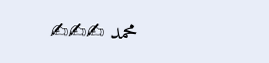محمد ✍✍✍